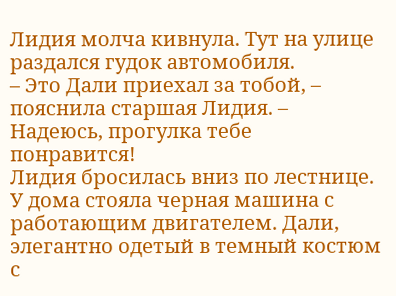Лидия молча кивнула. Тут на улице раздался гудок автомобиля.
– Это Дали приехал за тобой, – пояснила старшая Лидия. – Надеюсь, прогулка тебе понравится!
Лидия бросилась вниз по лестнице. У дома стояла черная машина с работающим двигателем. Дали, элегантно одетый в темный костюм с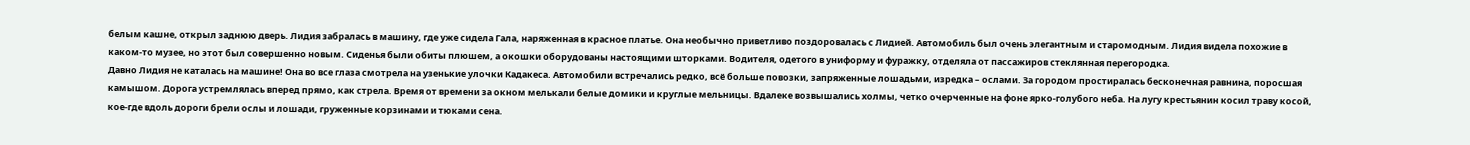белым кашне, открыл заднюю дверь. Лидия забралась в машину, где уже сидела Гала, наряженная в красное платье. Она необычно приветливо поздоровалась с Лидией. Автомобиль был очень элегантным и старомодным. Лидия видела похожие в каком-то музее, но этот был совершенно новым. Сиденья были обиты плюшем, а окошки оборудованы настоящими шторками. Водителя, одетого в униформу и фуражку, отделяла от пассажиров стеклянная перегородка.
Давно Лидия не каталась на машине! Она во все глаза смотрела на узенькие улочки Кадакеса. Автомобили встречались редко, всё больше повозки, запряженные лошадьми, изредка – ослами. За городом простиралась бесконечная равнина, поросшая камышом. Дорога устремлялась вперед прямо, как стрела. Время от времени за окном мелькали белые домики и круглые мельницы. Вдалеке возвышались холмы, четко очерченные на фоне ярко-голубого неба. На лугу крестьянин косил траву косой, кое-где вдоль дороги брели ослы и лошади, груженные корзинами и тюками сена.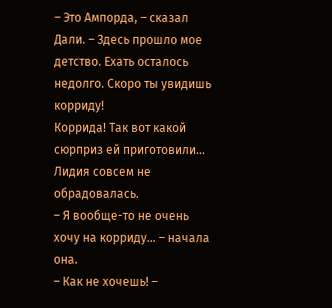– Это Ампорда, – сказал Дали. – Здесь прошло мое детство. Ехать осталось недолго. Скоро ты увидишь корриду!
Коррида! Так вот какой сюрприз ей приготовили… Лидия совсем не обрадовалась.
– Я вообще-то не очень хочу на корриду… – начала она.
– Как не хочешь! –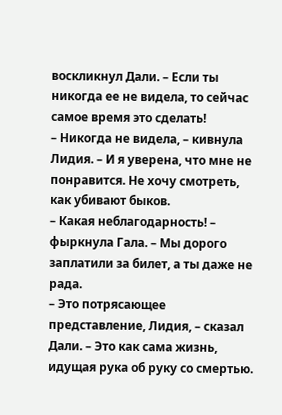воскликнул Дали. – Если ты никогда ее не видела, то сейчас самое время это сделать!
– Никогда не видела, – кивнула Лидия. – И я уверена, что мне не понравится. Не хочу смотреть, как убивают быков.
– Какая неблагодарность! – фыркнула Гала. – Мы дорого заплатили за билет, а ты даже не рада.
– Это потрясающее представление, Лидия, – сказал Дали. – Это как сама жизнь, идущая рука об руку со смертью.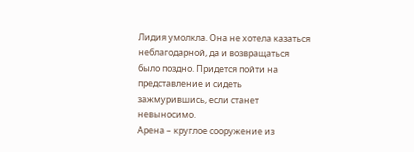Лидия умолкла. Она не хотела казаться неблагодарной, да и возвращаться было поздно. Придется пойти на представление и сидеть зажмурившись, если станет невыносимо.
Арена – круглое сооружение из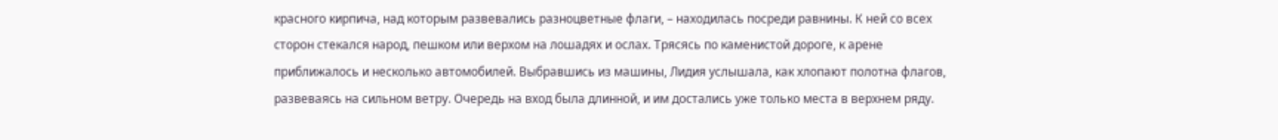красного кирпича, над которым развевались разноцветные флаги, – находилась посреди равнины. К ней со всех сторон стекался народ, пешком или верхом на лошадях и ослах. Трясясь по каменистой дороге, к арене приближалось и несколько автомобилей. Выбравшись из машины, Лидия услышала, как хлопают полотна флагов, развеваясь на сильном ветру. Очередь на вход была длинной, и им достались уже только места в верхнем ряду.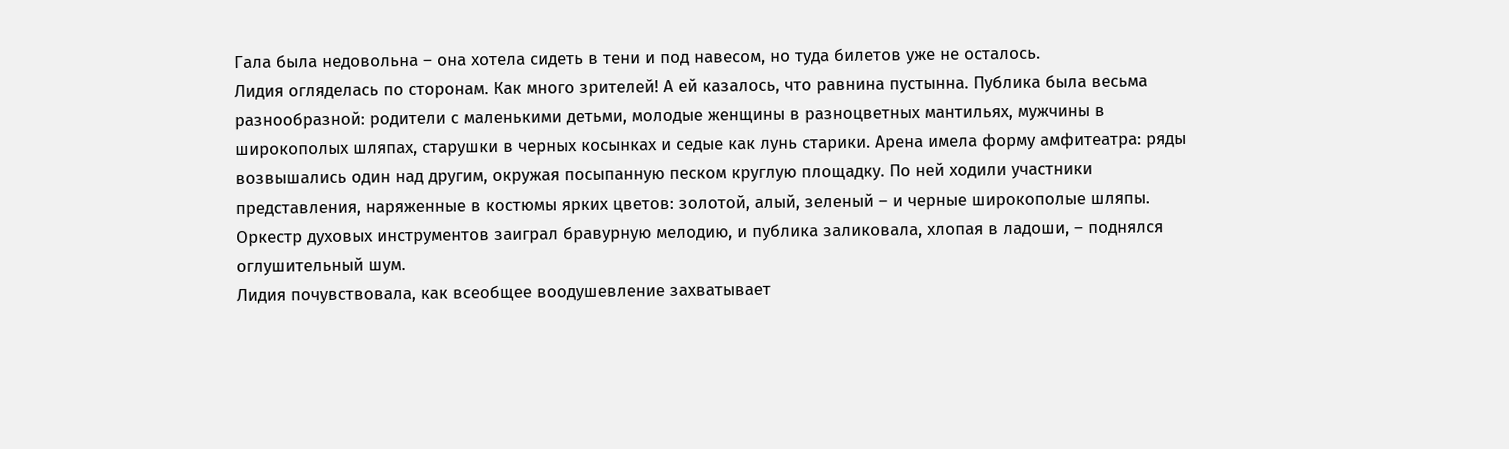Гала была недовольна – она хотела сидеть в тени и под навесом, но туда билетов уже не осталось.
Лидия огляделась по сторонам. Как много зрителей! А ей казалось, что равнина пустынна. Публика была весьма разнообразной: родители с маленькими детьми, молодые женщины в разноцветных мантильях, мужчины в широкополых шляпах, старушки в черных косынках и седые как лунь старики. Арена имела форму амфитеатра: ряды возвышались один над другим, окружая посыпанную песком круглую площадку. По ней ходили участники представления, наряженные в костюмы ярких цветов: золотой, алый, зеленый – и черные широкополые шляпы. Оркестр духовых инструментов заиграл бравурную мелодию, и публика заликовала, хлопая в ладоши, – поднялся оглушительный шум.
Лидия почувствовала, как всеобщее воодушевление захватывает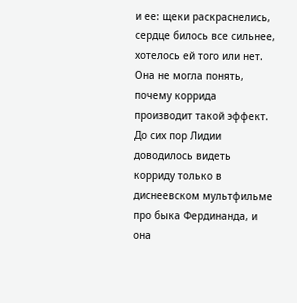и ее: щеки раскраснелись, сердце билось все сильнее, хотелось ей того или нет. Она не могла понять, почему коррида производит такой эффект. До сих пор Лидии доводилось видеть корриду только в диснеевском мультфильме про быка Фердинанда, и она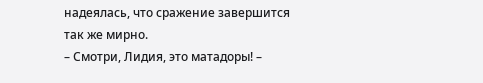надеялась, что сражение завершится так же мирно.
– Смотри, Лидия, это матадоры! –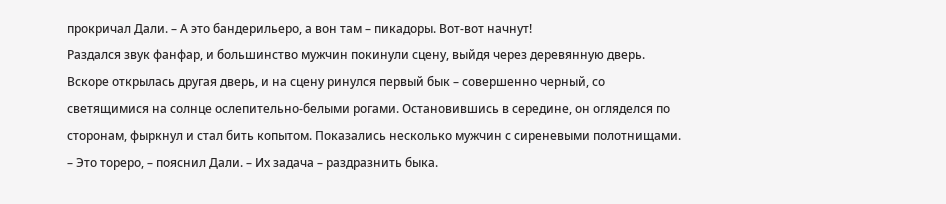прокричал Дали. – А это бандерильеро, а вон там – пикадоры. Вот-вот начнут!
Раздался звук фанфар, и большинство мужчин покинули сцену, выйдя через деревянную дверь. Вскоре открылась другая дверь, и на сцену ринулся первый бык – совершенно черный, со светящимися на солнце ослепительно-белыми рогами. Остановившись в середине, он огляделся по сторонам, фыркнул и стал бить копытом. Показались несколько мужчин с сиреневыми полотнищами.
– Это тореро, – пояснил Дали. – Их задача – раздразнить быка.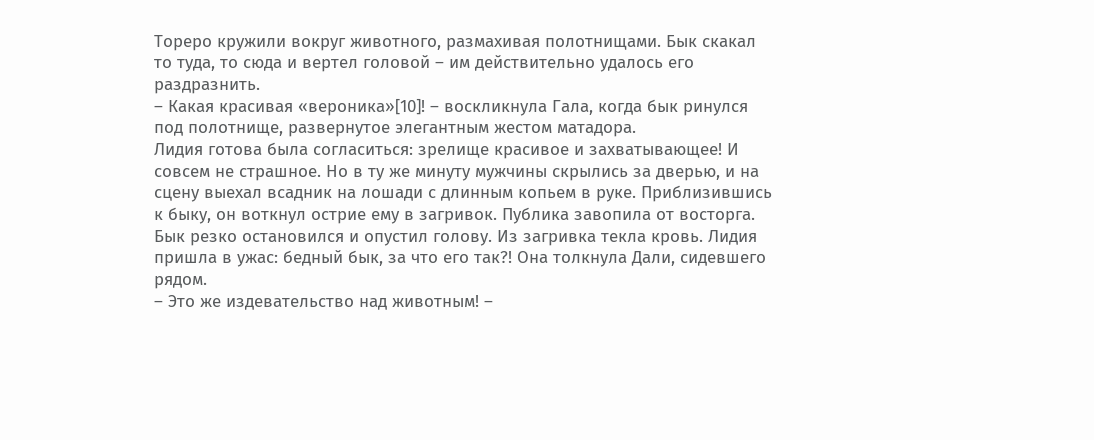Тореро кружили вокруг животного, размахивая полотнищами. Бык скакал то туда, то сюда и вертел головой – им действительно удалось его раздразнить.
– Какая красивая «вероника»[10]! – воскликнула Гала, когда бык ринулся под полотнище, развернутое элегантным жестом матадора.
Лидия готова была согласиться: зрелище красивое и захватывающее! И совсем не страшное. Но в ту же минуту мужчины скрылись за дверью, и на сцену выехал всадник на лошади с длинным копьем в руке. Приблизившись к быку, он воткнул острие ему в загривок. Публика завопила от восторга. Бык резко остановился и опустил голову. Из загривка текла кровь. Лидия пришла в ужас: бедный бык, за что его так?! Она толкнула Дали, сидевшего рядом.
– Это же издевательство над животным! –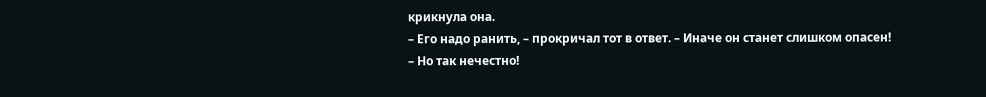крикнула она.
– Его надо ранить, – прокричал тот в ответ. – Иначе он станет слишком опасен!
– Но так нечестно!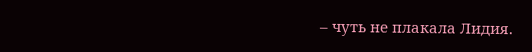– чуть не плакала Лидия.